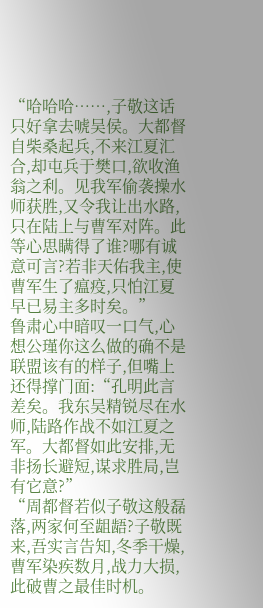“哈哈哈……,子敬这话只好拿去唬吴侯。大都督自柴桑起兵,不来江夏汇合,却屯兵于樊口,欲收渔翁之利。见我军偷袭操水师获胜,又令我让出水路,只在陆上与曹军对阵。此等心思瞒得了谁?哪有诚意可言?若非天佑我主,使曹军生了瘟疫,只怕江夏早已易主多时矣。”
鲁肃心中暗叹一口气,心想公瑾你这么做的确不是联盟该有的样子,但嘴上还得撑门面:“孔明此言差矣。我东吴精锐尽在水师,陆路作战不如江夏之军。大都督如此安排,无非扬长避短,谋求胜局,岂有它意?”
“周都督若似子敬这般磊落,两家何至龃龉?子敬既来,吾实言告知,冬季干燥,曹军染疾数月,战力大损,此破曹之最佳时机。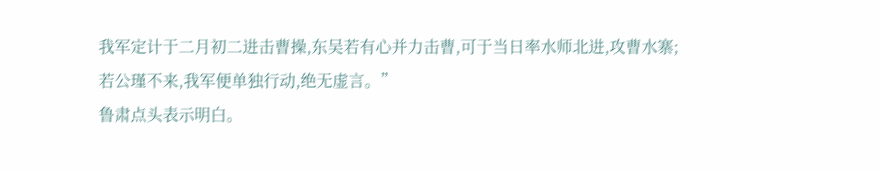我军定计于二月初二进击曹操,东吴若有心并力击曹,可于当日率水师北进,攻曹水寨;若公瑾不来,我军便单独行动,绝无虚言。”
鲁肃点头表示明白。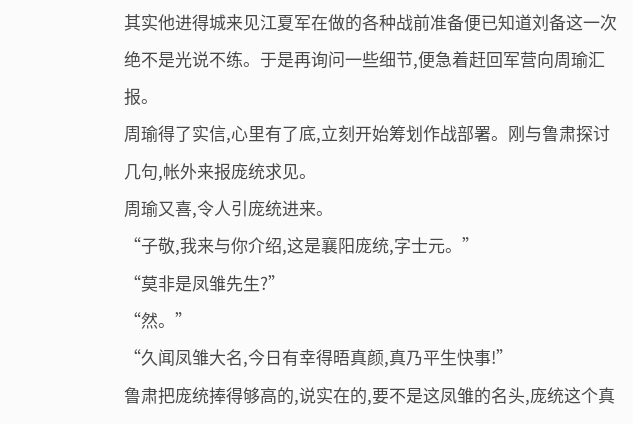其实他进得城来见江夏军在做的各种战前准备便已知道刘备这一次绝不是光说不练。于是再询问一些细节,便急着赶回军营向周瑜汇报。
周瑜得了实信,心里有了底,立刻开始筹划作战部署。刚与鲁肃探讨几句,帐外来报庞统求见。
周瑜又喜,令人引庞统进来。
“子敬,我来与你介绍,这是襄阳庞统,字士元。”
“莫非是凤雏先生?”
“然。”
“久闻凤雏大名,今日有幸得晤真颜,真乃平生快事!”
鲁肃把庞统捧得够高的,说实在的,要不是这凤雏的名头,庞统这个真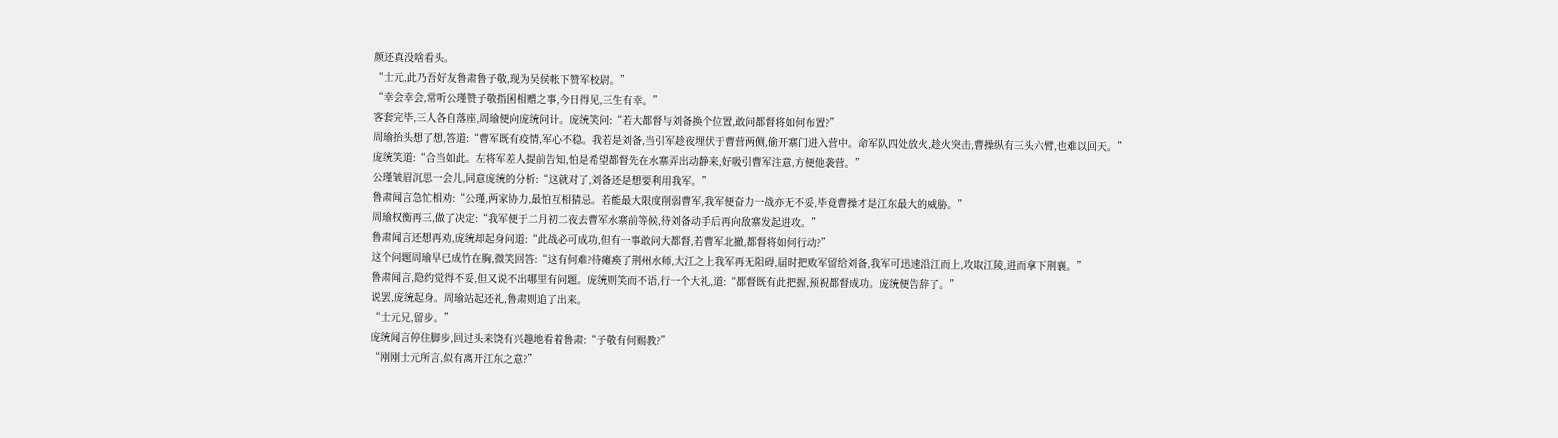颜还真没啥看头。
“士元,此乃吾好友鲁肃鲁子敬,现为吴侯帐下赞军校尉。”
“幸会幸会,常听公瑾赞子敬指囷相赠之事,今日得见,三生有幸。”
客套完毕,三人各自落座,周瑜便向庞统问计。庞统笑问:“若大都督与刘备换个位置,敢问都督将如何布置?”
周瑜抬头想了想,答道:“曹军既有疫情,军心不稳。我若是刘备,当引军趁夜埋伏于曹营两侧,偷开寨门进入营中。命军队四处放火,趁火突击,曹操纵有三头六臂,也难以回天。”
庞统笑道:“合当如此。左将军差人提前告知,怕是希望都督先在水寨弄出动静来,好吸引曹军注意,方便他袭营。”
公瑾皱眉沉思一会儿,同意庞统的分析:“这就对了,刘备还是想要利用我军。”
鲁肃闻言急忙相劝:“公瑾,两家协力,最怕互相猜忌。若能最大限度削弱曹军,我军便奋力一战亦无不妥,毕竟曹操才是江东最大的威胁。”
周瑜权衡再三,做了决定:“我军便于二月初二夜去曹军水寨前等候,待刘备动手后再向敌寨发起进攻。”
鲁肃闻言还想再劝,庞统却起身问道:“此战必可成功,但有一事敢问大都督,若曹军北撤,都督将如何行动?”
这个问题周瑜早已成竹在胸,微笑回答:“这有何难?待瘫痪了荆州水师,大江之上我军再无阻碍,届时把败军留给刘备,我军可迅速沿江而上,攻取江陵,进而拿下荆襄。”
鲁肃闻言,隐约觉得不妥,但又说不出哪里有问题。庞统则笑而不语,行一个大礼,道:“都督既有此把握,预祝都督成功。庞统便告辞了。”
说罢,庞统起身。周瑜站起还礼,鲁肃则追了出来。
“士元兄,留步。”
庞统闻言停住脚步,回过头来饶有兴趣地看着鲁肃:“子敬有何赐教?”
“刚刚士元所言,似有离开江东之意?”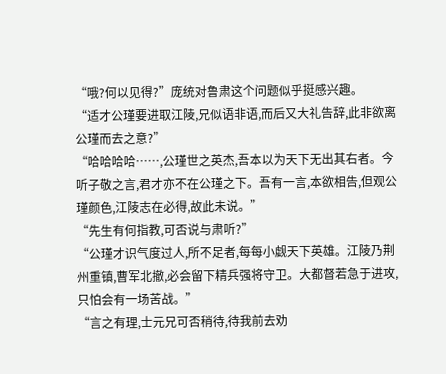“哦?何以见得?”庞统对鲁肃这个问题似乎挺感兴趣。
“适才公瑾要进取江陵,兄似语非语,而后又大礼告辞,此非欲离公瑾而去之意?”
“哈哈哈哈……,公瑾世之英杰,吾本以为天下无出其右者。今听子敬之言,君才亦不在公瑾之下。吾有一言,本欲相告,但观公瑾颜色,江陵志在必得,故此未说。”
“先生有何指教,可否说与肃听?”
“公瑾才识气度过人,所不足者,每每小觑天下英雄。江陵乃荆州重镇,曹军北撤,必会留下精兵强将守卫。大都督若急于进攻,只怕会有一场苦战。”
“言之有理,士元兄可否稍待,待我前去劝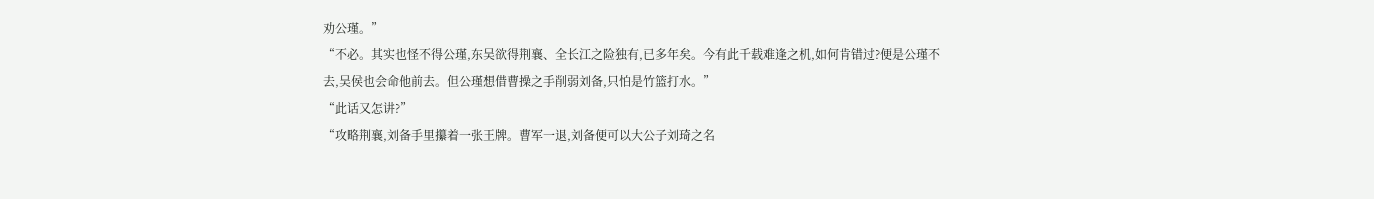劝公瑾。”
“不必。其实也怪不得公瑾,东吴欲得荆襄、全长江之险独有,已多年矣。今有此千载难逢之机,如何肯错过?便是公瑾不去,吴侯也会命他前去。但公瑾想借曹操之手削弱刘备,只怕是竹篮打水。”
“此话又怎讲?”
“攻略荆襄,刘备手里攥着一张王牌。曹军一退,刘备便可以大公子刘琦之名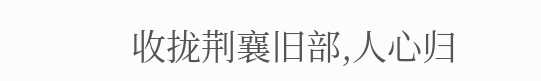收拢荆襄旧部,人心归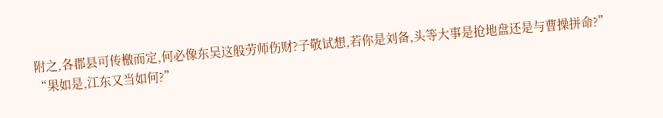附之,各郡县可传檄而定,何必像东吴这般劳师伤财?子敬试想,若你是刘备,头等大事是抢地盘还是与曹操拼命?”
“果如是,江东又当如何?”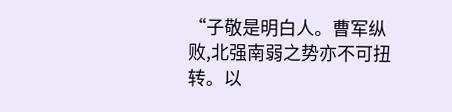“子敬是明白人。曹军纵败,北强南弱之势亦不可扭转。以